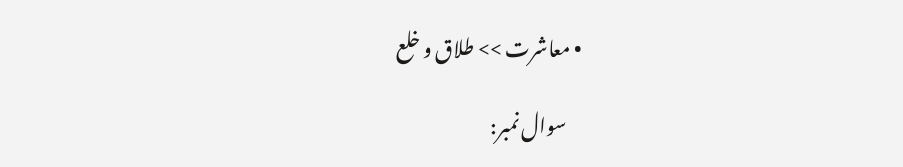• معاشرت >> طلاق و خلع

    سوال نمبر: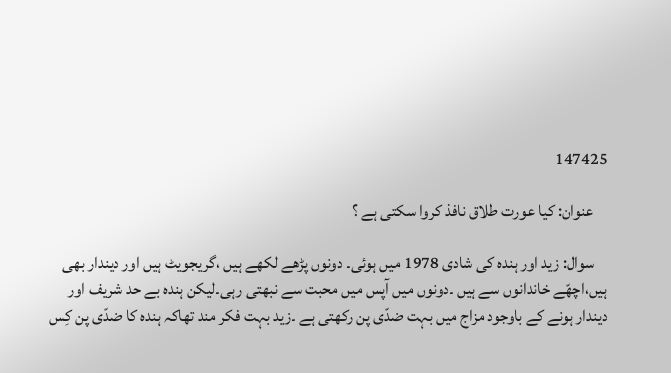147425

    عنوان: کیا عورت طلاق نافذ کروا سکتی ہے ؟

    سوال: زید اور ہندہ کی شادی 1978 میں ہوئی۔ دونوں پڑھے لکھے ہیں ،گریجویٹ ہیں اور دیندار بھی ہیں،اچھّے خاندانوں سے ہیں ۔دونوں میں آپس میں محبت سے نبھتی رہی۔لیکن ہندہ بے حد شریف اور دیندار ہونے کے باوجود مزاج میں بہت ضدّی پن رکھتی ہے ۔زید بہت فکر مند تھاکہ ہندہ کا ضدّی پن کِس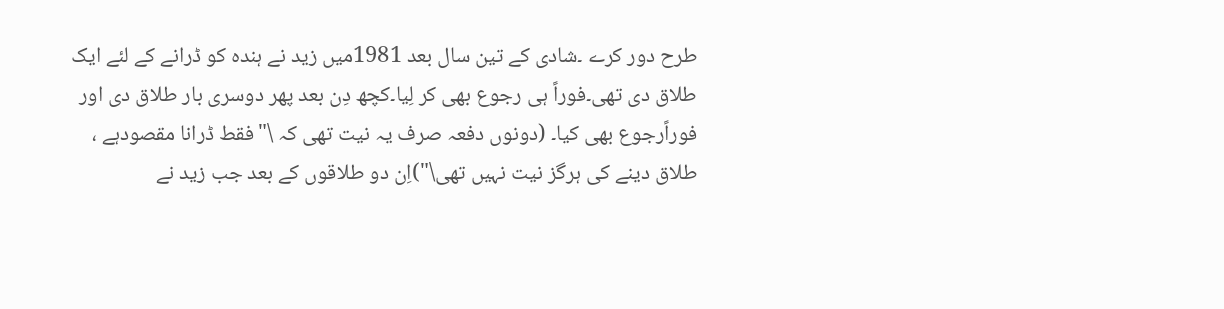طرح دور کرے ۔شادی کے تین سال بعد 1981میں زید نے ہندہ کو ڈرانے کے لئے ایک طلاق دی تھی۔فوراً ہی رجوع بھی کر لِیا۔کچھ دِن بعد پھر دوسری بار طلاق دی اور فوراًرجوع بھی کیا۔ (دونوں دفعہ صرف یہ نیت تھی کہ \"فقط ڈرانا مقصودہے ، طلاق دینے کی ہرگز نیت نہیں تھی\")اِن دو طلاقوں کے بعد جب زید نے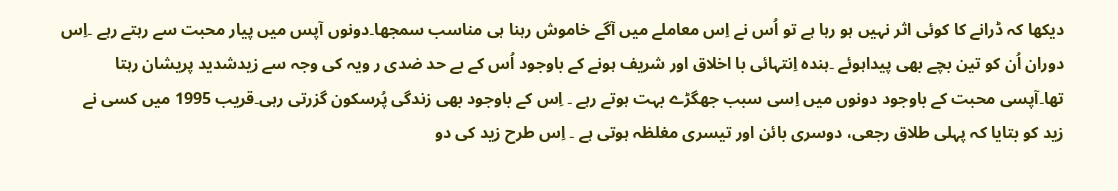دیکھا کہ ڈرانے کا کوئی اثر نہیں ہو رہا ہے تو اُس نے اِس معاملے میں آگے خاموش رہنا ہی مناسب سمجھا۔دونوں آپس میں پیار محبت سے رہتے رہے ۔اِس دوران اُن کو تین بچے بھی پیداہوئے ۔ہندہ اِنتہائی با اخلاق اور شریف ہونے کے باوجود اُس کے بے حد ضدی ر ویہ کی وجہ سے زیدشدید پریشان رہتا تھا۔آپسی محبت کے باوجود دونوں میں اِسی سبب جھگڑے بہت ہوتے رہے ۔ اِس کے باوجود بھی زندگی پُرسکون گزرتی رہی۔قریب 1995 میں کسی نے زید کو بتایا کہ پہلی طلاق رجعی، دوسری بائن اور تیسری مغلظہ ہوتی ہے ۔ اِس طرح زید کی دو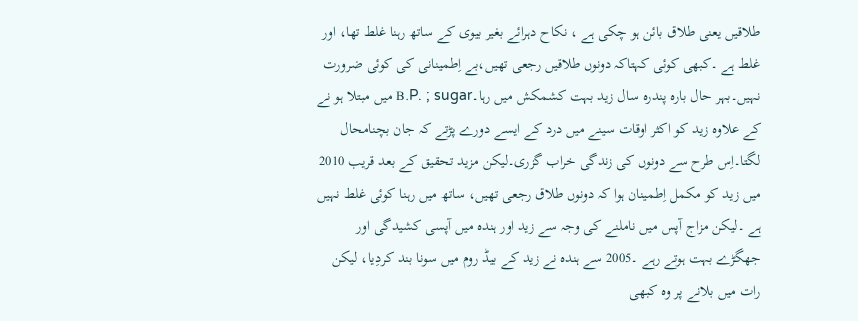طلاقیں یعنی طلاق بائن ہو چکی ہے ، نکاح دہرائے بغیر بیوی کے ساتھ رہنا غلط تھا، اور غلط ہے ۔کبھی کوئی کہتاکہ دونوں طلاقیں رجعی تھیں،بے اِطمینانی کی کوئی ضرورت نہیں۔بہر حال بارہ پندرہ سال زید بہت کشمکش میں رہا۔B.P. ; sugar میں مبتلا ہو نے کے علاوہ زید کو اکثر اوقات سینے میں درد کے ایسے دورے پڑتے کہ جان بچنامحال لگتا۔اِس طرح سے دونوں کی زندگی خراب گزری۔لیکن مزید تحقیق کے بعد قریب 2010 میں زید کو مکمل اِطمینان ہوا کہ دونوں طلاق رجعی تھیں، ساتھ میں رہنا کوئی غلط نہیں ہے ۔لیکن مزاج آپس میں ناملنے کی وجہ سے زید اور ہندہ میں آپسی کشیدگی اور جھگڑے بہت ہوتے رہے ۔2005 سے ہندہ نے زید کے بیڈ روم میں سونا بند کردِیا، لیکن رات میں بلانے پر وہ کبھی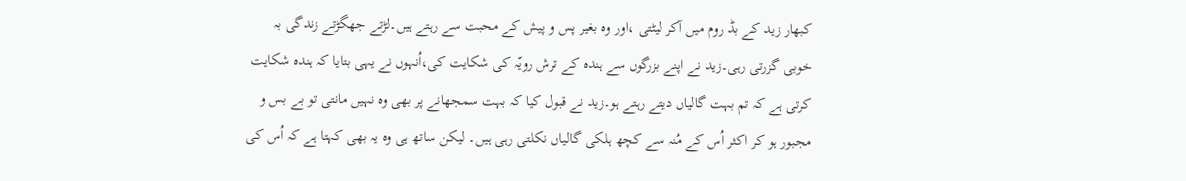کبھار زید کے بڈ روم میں آکر لیٹتی ،اور وہ بغیر پس و پیش کے محبت سے رہتے ہیں۔لڑتے جھگڑتے زندگی بہ خوبی گزرتی رہی۔زید نے اپنے بزرگوں سے ہندہ کے ترش رویّہ کی شکایت کی،اُنہوں نے یہی بتایا کہ ہندہ شکایت کرتی ہے کہ تم بہت گالیاں دیتے رہتے ہو۔زید نے قبول کیا کہ بہت سمجھانے پر بھی وہ نہیں مانتی تو بے بس و مجبور ہو کر اکثر اُس کے مُنہ سے کچھ ہلکی گالیاں نکلتی رہی ہیں۔ لیکن ساتھ ہی وہ یہ بھی کہتا ہے کہ اُس کی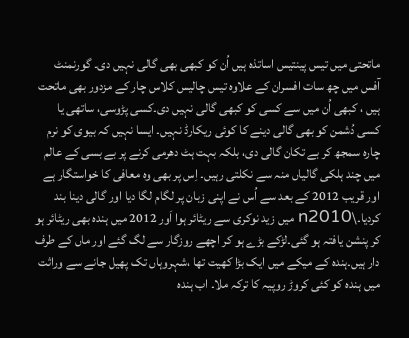ماتحتی میں تیس پینتیس اساتذہ ہیں اُن کو کبھی بھی گالی نہیں دی۔ گورنمنٹ آفس میں چھ سات افسران کے علاوہ تیس چالیس کلاس چار کے مزدور بھی ماتحت ہیں ، کبھی اُن میں سے کسی کو کبھی گالی نہیں دی۔کسی پڑوسی، ساتھی یا کسی دُشمن کو بھی گالی دینے کا کوئی ریکارڈ نہیں۔ ایسا نہیں کہ بیوی کو نرم چارہ سمجھ کر بے تکان گالی دی، بلکہ بہت ہٹ دھرمی کرنے پر بے بسی کے عالم میں چند ہلکی گالیاں منہ سے نکلتی رہیں۔ اِس پر بھی وہ معافی کا خواستگار ہے اور قریب 2012 کے بعد سے اُس نے اپنی زبان پر لگام لگا دیا اور گالی دینا بند کردیا۔\n2010 میں زید نوکری سے ریٹائر ہوا اَور 2012 میں ہندہ بھی ریٹائر ہو کر پنشن یافتہ ہو گئی۔لڑکے بڑے ہو کر اچھے روزگار سے لگ گئے اور ماں کے طرف دار ہیں۔ہندہ کے میکے میں ایک بڑا کھیت تھا ،شہروہاں تک پھیل جانے سے وراثت میں ہندہ کو کئی کروڑ روپیہ کا ترکہ ملا۔ اب ہندہ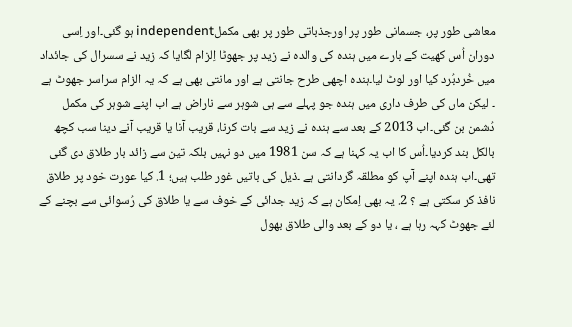معاشی طور پر، جسمانی طور پر اورجذباتی طور پر بھی مکملindependent ہو گئی۔اور اِسی دوران اُس کھیت کے بارے میں ہندہ کی والدہ نے زید پر جھوٹا اِلزام لگایا کہ زید نے سسرال کی جائداد میں خُردبُرد کیا اور لوٹ لیا۔ہندہ اچھی طرح جانتی ہے اور مانتی بھی ہے کہ یہ الزام سراسر جھوٹ ہے ۔ لیکن ماں کی طرف داری میں ہندہ جو پہلے سے ہی شوہر سے ناراض ہے اب اپنے شوہر کی مکمل دُشمن بن گئی۔اب 2013 کے بعد سے ہندہ نے زید سے بات کرنا، قریب آنا یا قریب آنے دینا سب کچھ بالکل بند کردیا۔اُس کا اب یہ کہنا ہے کہ سن 1981 میں دو نہیں بلکہ تین سے زائد بار طلاق دی گئی تھی۔اب ہندہ اپنے آپ کو مطلقہ گردانتی ہے ۔ذیل کی باتیں غور طلب ہیں؛ 1. کیا عورت خود پر طلاق نافذ کر سکتی ہے ؟ 2. یہ بھی اِمکان ہے کہ زید جدائی کے خوف سے یا طلاق کی رُسوائی سے بچنے کے لئے جھوٹ کہہ رہا ہے ، یا دو کے بعد والی طلاق بھول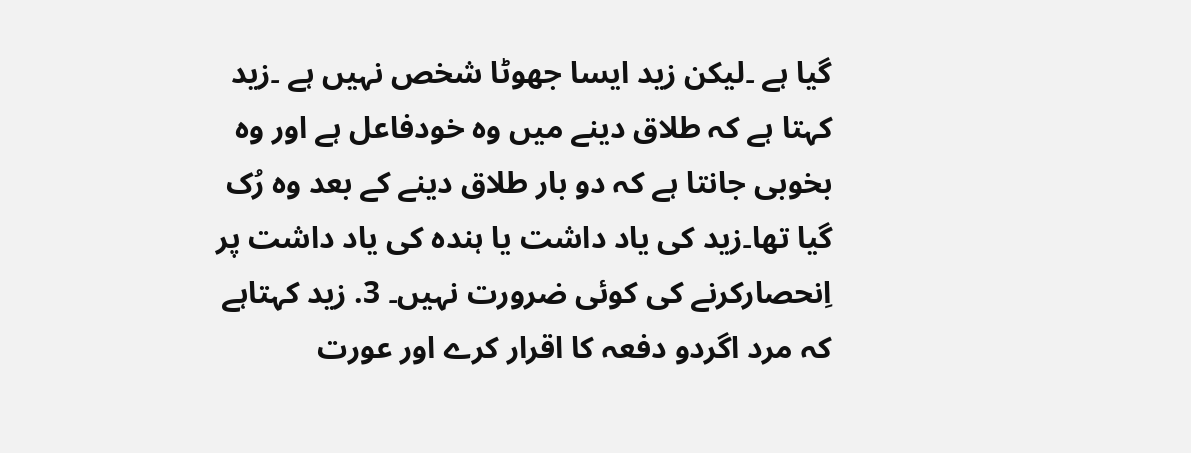گیا ہے ۔لیکن زید ایسا جھوٹا شخص نہیں ہے ۔زید کہتا ہے کہ طلاق دینے میں وہ خودفاعل ہے اور وہ بخوبی جانتا ہے کہ دو بار طلاق دینے کے بعد وہ رُک گیا تھا۔زید کی یاد داشت یا ہندہ کی یاد داشت پر اِنحصارکرنے کی کوئی ضرورت نہیں۔ 3. زید کہتاہے کہ مرد اگردو دفعہ کا اقرار کرے اور عورت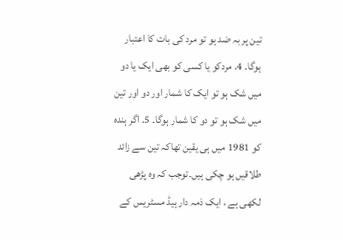تین پر بہ ضد ہو تو مرد کی بات کا اعتبار ہوگا۔ 4. مردکو یا کسی کو بھی ایک یا دو میں شک ہو تو ایک کا شمار اور دو اور تین میں شک ہو تو دو کا شمار ہوگا۔ 5. اگر ہندہ کو 1981 میں ہی یقین تھاکہ تین سے زائد طلاقیں ہو چکی ہیں۔توجب کہ وہ پڑھی لکھی ہے ، ایک ذمہ دار ہیڈ مسٹریس کے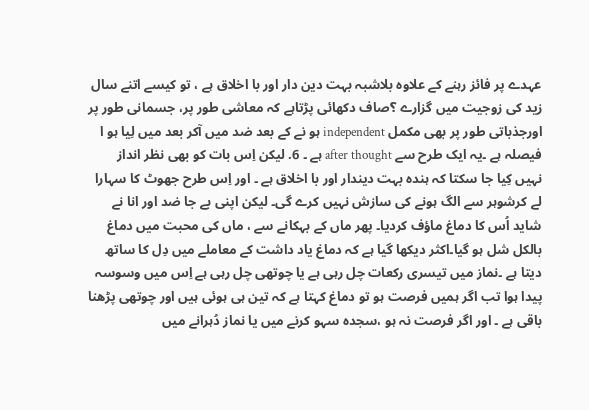عہدے پر فائز رہنے کے علاوہ بلاشبہ بہت دین دار اور با اخلاق ہے ، تو کیسے اتنے سال زید کی زوجیت میں گزارے ؟صاف دکھائی پڑتاہے کہ معاشی طور پر، جسمانی طور پر اورجذباتی طور پر بھی مکمل independent ہو نے کے بعد ضد میں آکر بعد میں لِیا ہو ا فیصلہ ہے ۔یہ ایک طرح سے after thought ہے ۔ 6. لیکن اِس بات کو بھی نظر انداز نہیں کِیا جا سکتا کہ ہندہ بہت دیندار اور با اخلاق ہے ۔ اور اِس طرح جھوٹ کا سہارا لے کرشوہر سے الگ ہونے کی سازش نہیں کرے گی۔ لیکن اپنی بے جا ضد اور انا نے شاید اُس کا دماغ ماؤف کردیا۔ پھر ماں کے بہکانے سے ، ماں کی محبت میں دماغ بالکل شل ہو گیا۔اکثر دیکھا گیا ہے کہ دماغ یاد داشت کے معاملے میں دِل کا ساتھ دیتا ہے ۔نماز میں تیسری رکعات چل رہی ہے یا چوتھی چل رہی ہے اِس میں وسوسہ پیدا ہوا تب اگر ہمیں فرصت ہو تو دماغ کہتا ہے کہ تین ہی ہوئی ہیں اور چوتھی پڑھنا باقی ہے ۔ اور اگر فرصت نہ ہو ،سجدہ سہو کرنے میں یا نماز دُہرانے میں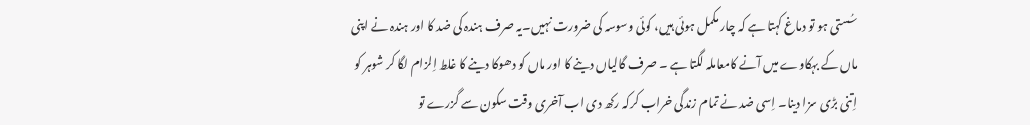سُستی ہو تو دماغ کہتا ہے کہ چار مکمل ہوئی ہیں، کوئی وسوسہ کی ضرورت نہیں۔یہ صرف ہندہ کی ضد کا اور ہندہ نے اپنی ماں کے بہکاوے میں آنے کامعاملہ لگتا ہے ۔ صرف گالیاں دینے کا اور ماں کو دھوکا دینے کا غلط اِلزام لگا کر شوہر کو اِتنی بڑی سزا دینا۔ اِسی ضد نے تمام زندگی خراب کرکہ رکھ دی اب آخری وقت سکون سے گزرے تو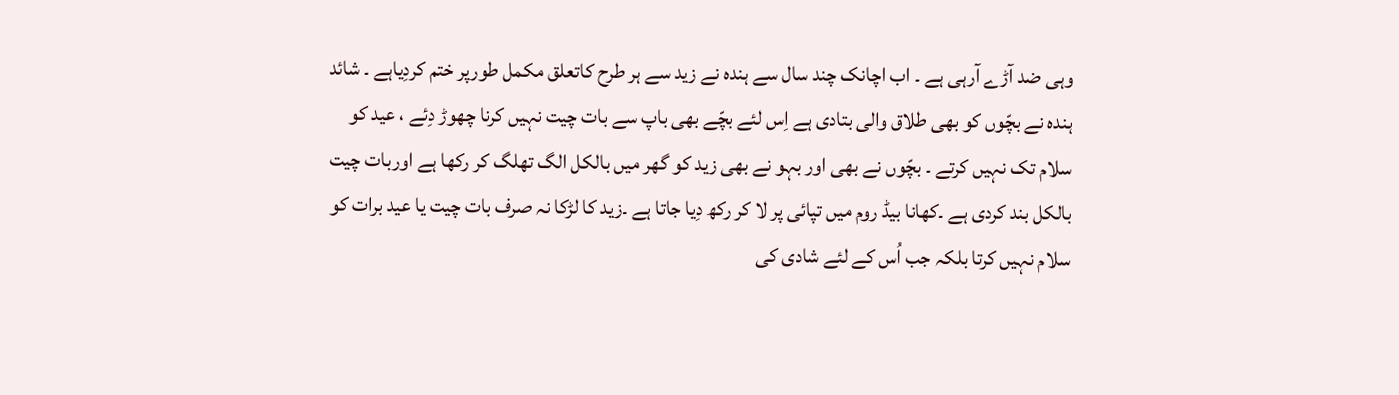وہی ضد آڑے آرہی ہے ۔ اب اچانک چند سال سے ہندہ نے زید سے ہر طرح کاتعلق مکمل طورپر ختم کردِیاہے ۔ شائد ہندہ نے بچّوں کو بھی طلاق والی بتادی ہے اِس لئے بچّے بھی باپ سے بات چیت نہیں کرنا چھوڑ دِئے ، عید کو سلام تک نہیں کرتے ۔ بچّوں نے بھی اور بہو نے بھی زید کو گھر میں بالکل الگ تھلگ کر رکھا ہے اوربات چیت بالکل بند کردی ہے ۔کھانا بیڈ روم میں تپائی پر لا کر رکھ دِیا جاتا ہے ۔زید کا لڑکا نہ صرف بات چیت یا عید برات کو سلام نہیں کرتا بلکہ جب اُس کے لئے شادی کی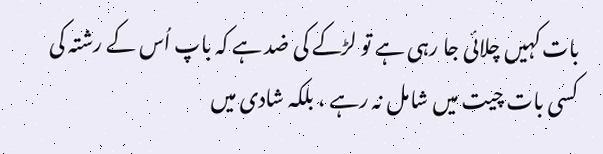بات کہیں چلائی جا رہی ہے تو لڑکے کی ضد ہے کہ باپ اُس کے رشتہ کی کسی بات چیت میں شامل نہ رہے ، بلکہ شادی میں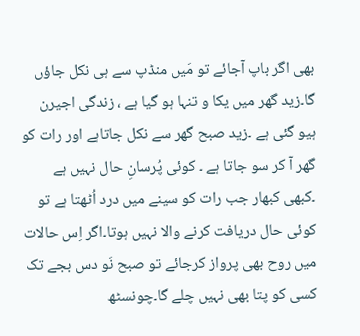بھی اگر باپ آجائے تو مَیں منڈپ سے ہی نکل جاؤں گا۔زید گھر میں یکا و تنہا ہو گیا ہے ، زندگی اجیرن ہیو گئی ہے ۔زید صبح گھر سے نکل جاتاہے اور رات کو گھر آ کر سو جاتا ہے ۔ کوئی پُرسانِ حال نہیں ہے ۔کبھی کبھار جب رات کو سینے میں درد اُٹھتا ہے تو کوئی حال دریافت کرنے والا نہیں ہوتا۔اگر اِس حالات میں روح بھی پرواز کرجائے تو صبح نَو دس بجے تک کسی کو پتا بھی نہیں چلے گا۔چونسٹھ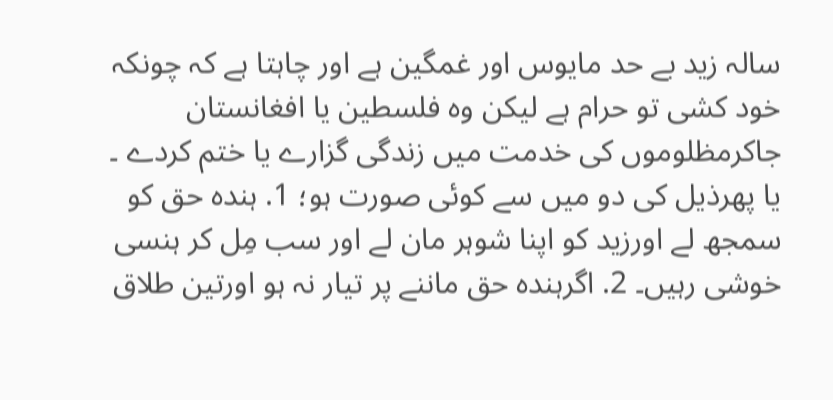سالہ زید بے حد مایوس اور غمگین ہے اور چاہتا ہے کہ چونکہ خود کشی تو حرام ہے لیکن وہ فلسطین یا افغانستان جاکرمظلوموں کی خدمت میں زندگی گزارے یا ختم کردے ۔ یا پھرذیل کی دو میں سے کوئی صورت ہو؛ 1. ہندہ حق کو سمجھ لے اورزید کو اپنا شوہر مان لے اور سب مِل کر ہنسی خوشی رہیں۔ 2. اگرہندہ حق ماننے پر تیار نہ ہو اورتین طلاق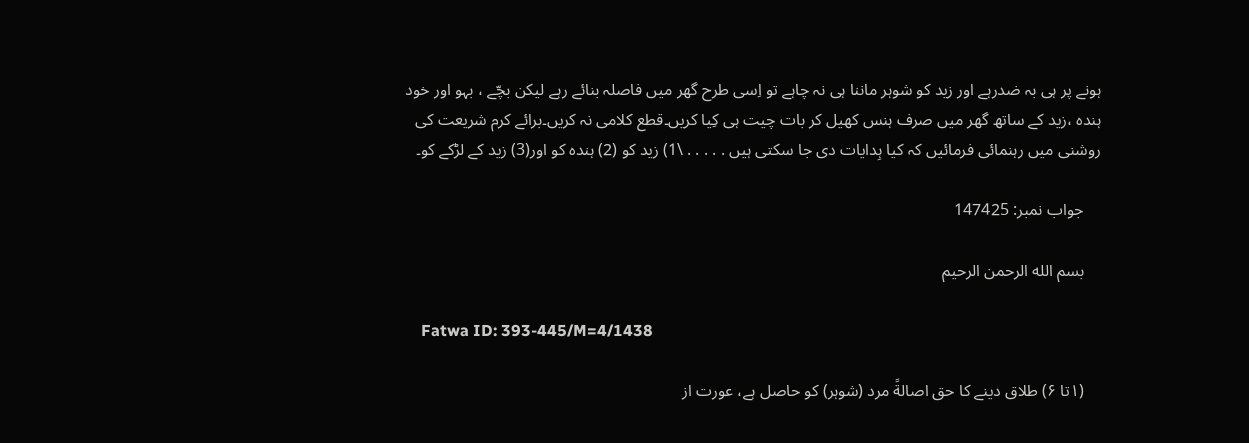ہونے پر ہی بہ ضدرہے اور زید کو شوہر ماننا ہی نہ چاہے تو اِسی طرح گھر میں فاصلہ بنائے رہے لیکن بچّے ، بہو اور خود ہندہ ،زید کے ساتھ گھر میں صرف ہنس کھیل کر بات چیت ہی کِیا کریں۔قطع کلامی نہ کریں۔برائے کرم شریعت کی روشنی میں رہنمائی فرمائیں کہ کیا ہِدایات دی جا سکتی ہیں . . . . . \1) زید کو (2) ہندہ کو اور(3) زید کے لڑکے کو۔

    جواب نمبر: 147425

    بسم الله الرحمن الرحيم

    Fatwa ID: 393-445/M=4/1438

    (۱تا ۶) طلاق دینے کا حق اصالةً مرد (شوہر) کو حاصل ہے، عورت از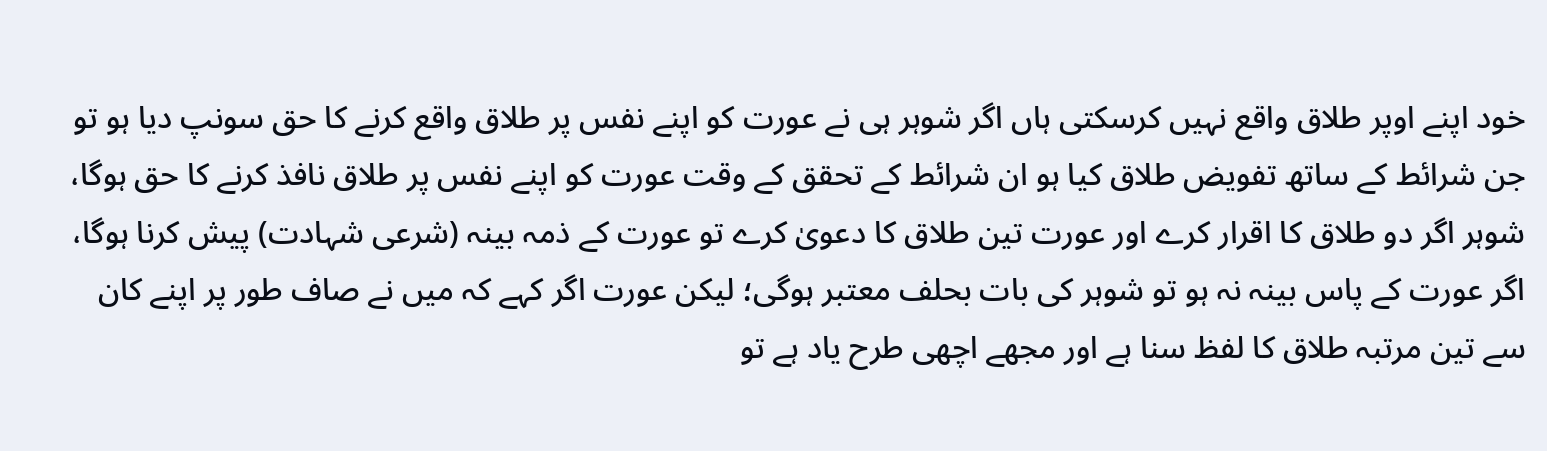خود اپنے اوپر طلاق واقع نہیں کرسکتی ہاں اگر شوہر ہی نے عورت کو اپنے نفس پر طلاق واقع کرنے کا حق سونپ دیا ہو تو جن شرائط کے ساتھ تفویض طلاق کیا ہو ان شرائط کے تحقق کے وقت عورت کو اپنے نفس پر طلاق نافذ کرنے کا حق ہوگا، شوہر اگر دو طلاق کا اقرار کرے اور عورت تین طلاق کا دعویٰ کرے تو عورت کے ذمہ بینہ (شرعی شہادت) پیش کرنا ہوگا، اگر عورت کے پاس بینہ نہ ہو تو شوہر کی بات بحلف معتبر ہوگی؛ لیکن عورت اگر کہے کہ میں نے صاف طور پر اپنے کان سے تین مرتبہ طلاق کا لفظ سنا ہے اور مجھے اچھی طرح یاد ہے تو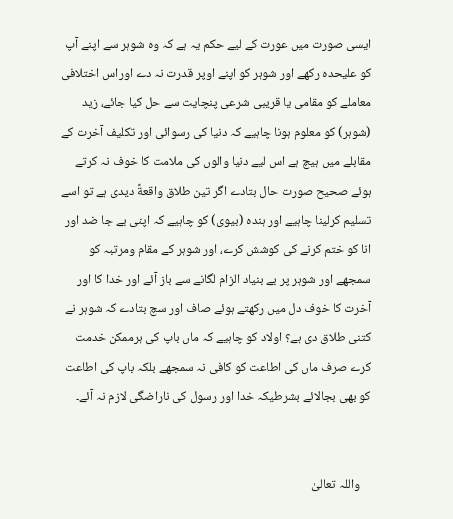ایسی صورت میں عورت کے لیے حکم یہ ہے کہ وہ شوہر سے اپنے آپ کو علیحدہ رکھے اور شوہر کو اپنے اوپر قدرت نہ دے اوراس اختلافی معاملے کو مقامی یا قریبی شرعی پنچایت سے حل کیا جائے، زید (شوہر) کو معلوم ہونا چاہیے کہ دنیا کی رسوائی اور تکلیف آخرت کے مقابلے میں ہیچ ہے اس لیے دنیا والوں کی ملامت کا خوف نہ کرتے ہوئے صحیح صورت حال بتادے اگر تین طلاق واقعةً دیدی ہے تو اسے تسلیم کرلینا چاہیے اور ہندہ (بیوی) کو چاہیے کہ اپنی بے جا ضد اور انا کو ختم کرنے کی کوشش کرے، اور شوہر کے مقام ومرتبہ کو سمجھے اور شوہر پر بے بنیاد الزام لگانے سے باز آئے اور خدا کا اور آخرت کا خوف دل میں رکھتے ہوئے صاف اور سچ بتادے کہ شوہر نے کتنی طلاق دی ہے؟ اولاد کو چاہیے کہ ماں باپ کی ہرممکن خدمت کرے صرف ماں کی اطاعت کو کافی نہ سمجھے بلکہ باپ کی اطاعت کو بھی بجالائے بشرطیکہ خدا اور رسول کی ناراضگی لازم نہ آئے۔


    واللہ تعالیٰ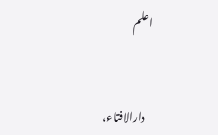اعلم


    دارالافتاء،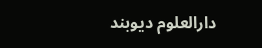دارالعلوم دیوبند